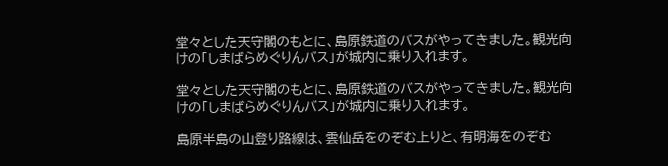堂々とした天守閣のもとに、島原鉄道のバスがやってきました。観光向けの「しまばらめぐりんバス」が城内に乗り入れます。

堂々とした天守閣のもとに、島原鉄道のバスがやってきました。観光向けの「しまばらめぐりんバス」が城内に乗り入れます。

島原半島の山登り路線は、雲仙岳をのぞむ上りと、有明海をのぞむ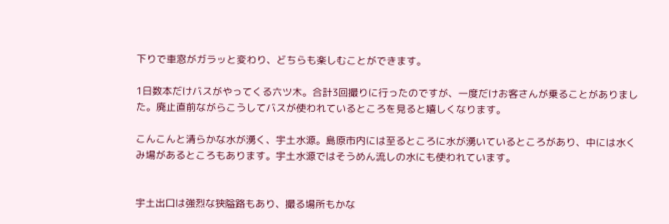下りで車窓がガラッと変わり、どちらも楽しむことができます。

1日数本だけバスがやってくる六ツ木。合計3回撮りに行ったのですが、一度だけお客さんが乗ることがありました。廃止直前ながらこうしてバスが使われているところを見ると嬉しくなります。

こんこんと清らかな水が湧く、宇土水源。島原市内には至るところに水が湧いているところがあり、中には水くみ場があるところもあります。宇土水源ではそうめん流しの水にも使われています。


宇土出口は強烈な狭隘路もあり、撮る場所もかな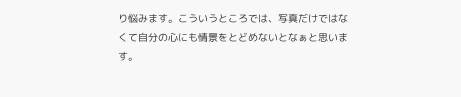り悩みます。こういうところでは、写真だけではなくて自分の心にも情景をとどめないとなぁと思います。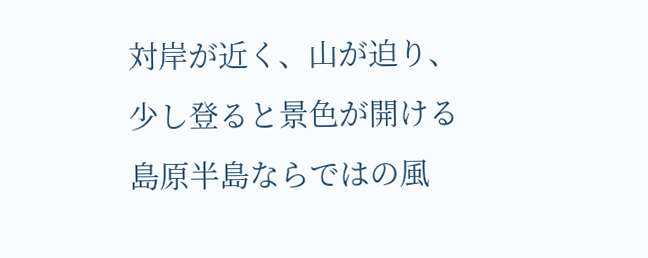対岸が近く、山が迫り、少し登ると景色が開ける島原半島ならではの風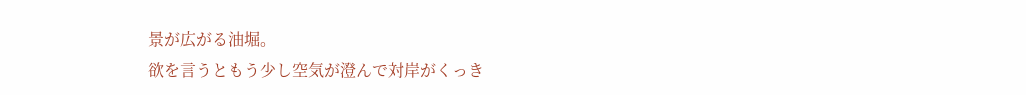景が広がる油堀。
欲を言うともう少し空気が澄んで対岸がくっき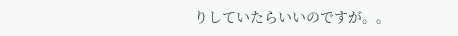りしていたらいいのですが。。